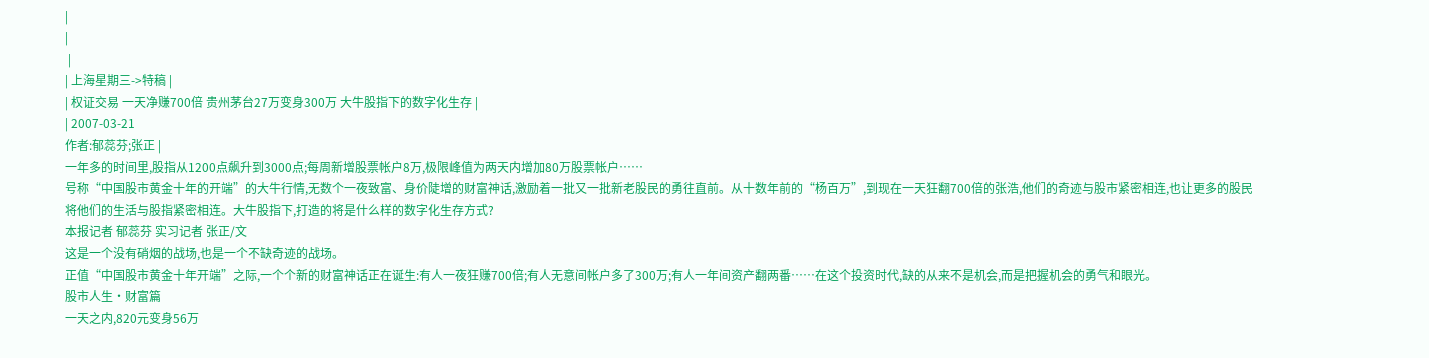|
|
 |
| 上海星期三->特稿 |
| 权证交易 一天净赚700倍 贵州茅台27万变身300万 大牛股指下的数字化生存 |
| 2007-03-21
作者:郁蕊芬;张正 |
一年多的时间里,股指从1200点飙升到3000点;每周新增股票帐户8万,极限峰值为两天内增加80万股票帐户……
号称“中国股市黄金十年的开端”的大牛行情,无数个一夜致富、身价陡增的财富神话,激励着一批又一批新老股民的勇往直前。从十数年前的“杨百万”,到现在一天狂翻700倍的张浩,他们的奇迹与股市紧密相连,也让更多的股民将他们的生活与股指紧密相连。大牛股指下,打造的将是什么样的数字化生存方式?
本报记者 郁蕊芬 实习记者 张正/文
这是一个没有硝烟的战场,也是一个不缺奇迹的战场。
正值“中国股市黄金十年开端”之际,一个个新的财富神话正在诞生:有人一夜狂赚700倍;有人无意间帐户多了300万;有人一年间资产翻两番……在这个投资时代,缺的从来不是机会,而是把握机会的勇气和眼光。
股市人生·财富篇
一天之内,820元变身56万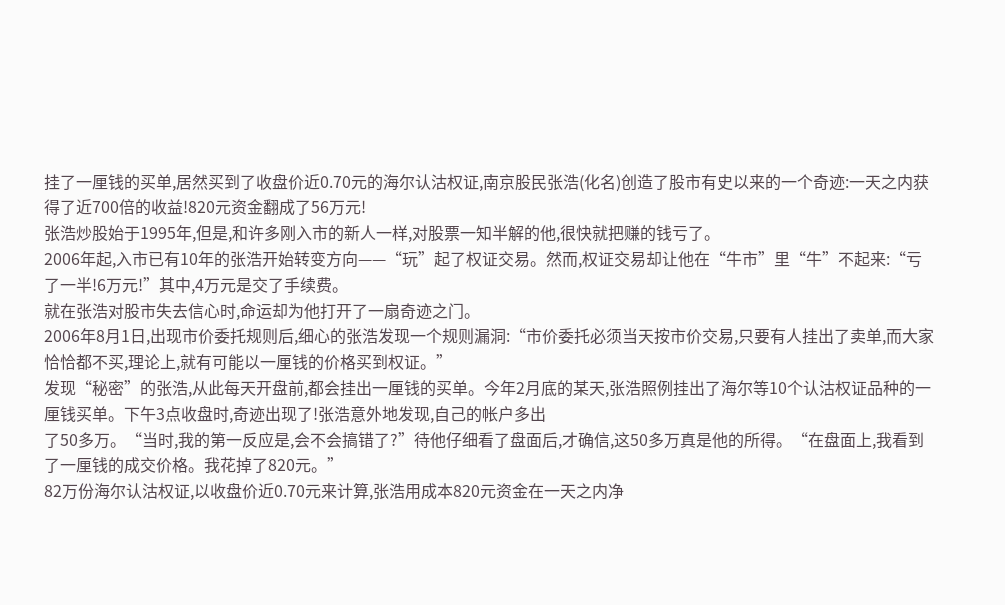挂了一厘钱的买单,居然买到了收盘价近0.70元的海尔认沽权证,南京股民张浩(化名)创造了股市有史以来的一个奇迹:一天之内获得了近700倍的收益!820元资金翻成了56万元!
张浩炒股始于1995年,但是,和许多刚入市的新人一样,对股票一知半解的他,很快就把赚的钱亏了。
2006年起,入市已有10年的张浩开始转变方向——“玩”起了权证交易。然而,权证交易却让他在“牛市”里“牛”不起来:“亏了一半!6万元!”其中,4万元是交了手续费。
就在张浩对股市失去信心时,命运却为他打开了一扇奇迹之门。
2006年8月1日,出现市价委托规则后,细心的张浩发现一个规则漏洞:“市价委托必须当天按市价交易,只要有人挂出了卖单,而大家恰恰都不买,理论上,就有可能以一厘钱的价格买到权证。”
发现“秘密”的张浩,从此每天开盘前,都会挂出一厘钱的买单。今年2月底的某天,张浩照例挂出了海尔等10个认沽权证品种的一厘钱买单。下午3点收盘时,奇迹出现了!张浩意外地发现,自己的帐户多出
了50多万。“当时,我的第一反应是,会不会搞错了?”待他仔细看了盘面后,才确信,这50多万真是他的所得。“在盘面上,我看到了一厘钱的成交价格。我花掉了820元。”
82万份海尔认沽权证,以收盘价近0.70元来计算,张浩用成本820元资金在一天之内净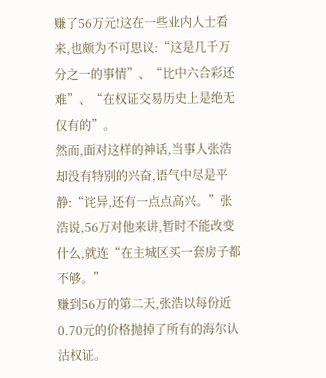赚了56万元!这在一些业内人士看来,也颇为不可思议:“这是几千万分之一的事情”、“比中六合彩还难”、“在权证交易历史上是绝无仅有的”。
然而,面对这样的神话,当事人张浩却没有特别的兴奋,语气中尽是平静:“诧异,还有一点点高兴。”张浩说,56万对他来讲,暂时不能改变什么,就连“在主城区买一套房子都不够。”
赚到56万的第二天,张浩以每份近0.70元的价格抛掉了所有的海尔认沽权证。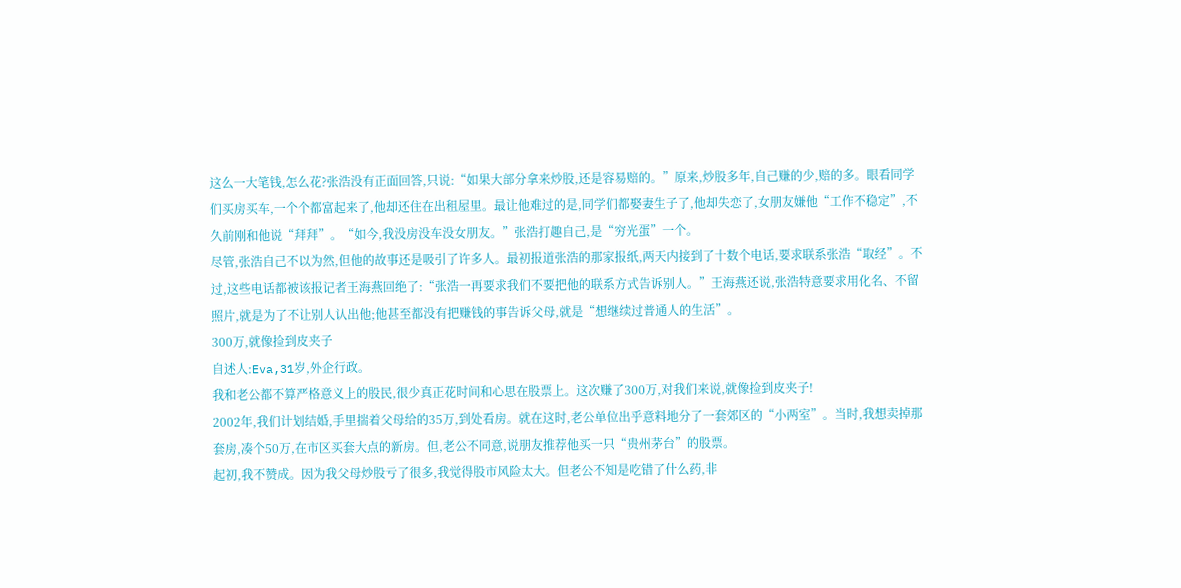这么一大笔钱,怎么花?张浩没有正面回答,只说:“如果大部分拿来炒股,还是容易赔的。”原来,炒股多年,自己赚的少,赔的多。眼看同学们买房买车,一个个都富起来了,他却还住在出租屋里。最让他难过的是,同学们都娶妻生子了,他却失恋了,女朋友嫌他“工作不稳定”,不久前刚和他说“拜拜”。“如今,我没房没车没女朋友。”张浩打趣自己,是“穷光蛋”一个。
尽管,张浩自己不以为然,但他的故事还是吸引了许多人。最初报道张浩的那家报纸,两天内接到了十数个电话,要求联系张浩“取经”。不过,这些电话都被该报记者王海燕回绝了:“张浩一再要求我们不要把他的联系方式告诉别人。”王海燕还说,张浩特意要求用化名、不留照片,就是为了不让别人认出他;他甚至都没有把赚钱的事告诉父母,就是“想继续过普通人的生活”。
300万,就像捡到皮夹子
自述人:Eva,31岁,外企行政。
我和老公都不算严格意义上的股民,很少真正花时间和心思在股票上。这次赚了300万,对我们来说,就像捡到皮夹子!
2002年,我们计划结婚,手里揣着父母给的35万,到处看房。就在这时,老公单位出乎意料地分了一套郊区的“小两室”。当时,我想卖掉那套房,凑个50万,在市区买套大点的新房。但,老公不同意,说朋友推荐他买一只“贵州茅台”的股票。
起初,我不赞成。因为我父母炒股亏了很多,我觉得股市风险太大。但老公不知是吃错了什么药,非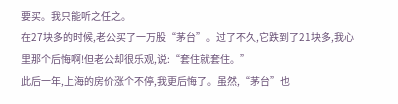要买。我只能听之任之。
在27块多的时候,老公买了一万股“茅台”。过了不久,它跌到了21块多,我心里那个后悔啊!但老公却很乐观,说:“套住就套住。”
此后一年,上海的房价涨个不停,我更后悔了。虽然,“茅台”也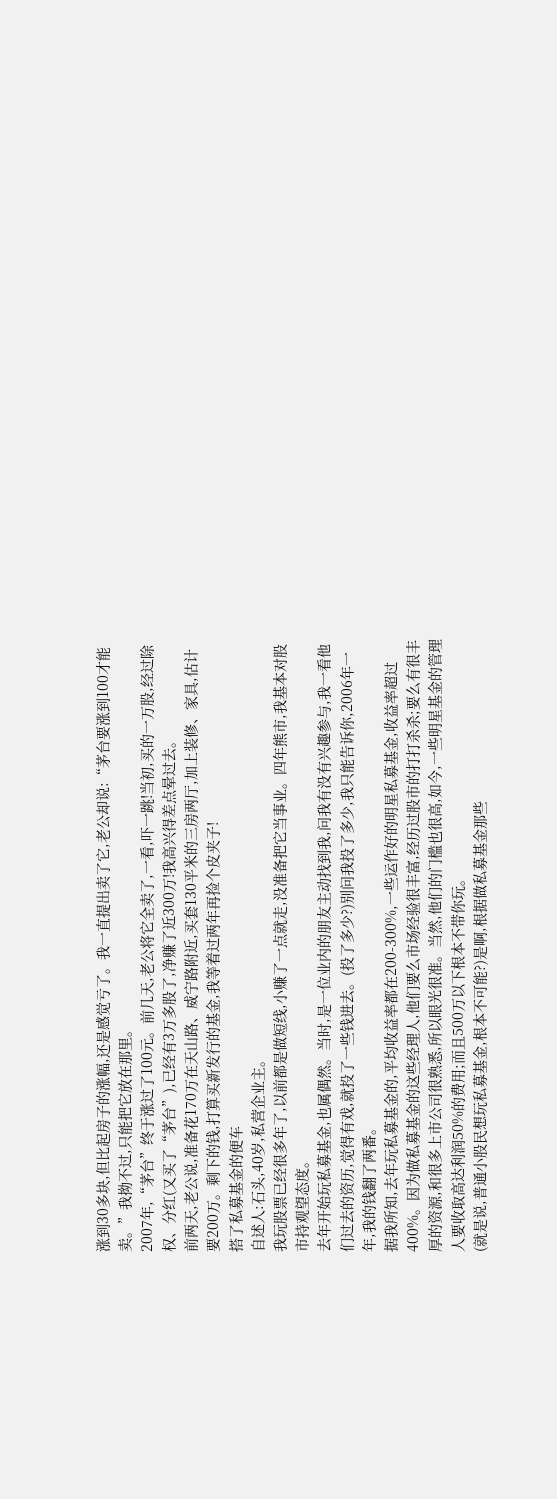涨到30多块,但比起房子的涨幅,还是感觉亏了。我一直提出卖了它,老公却说:“茅台要涨到100才能卖。”我拗不过,只能把它放在那里。
2007年,“茅台”终于涨过了100元。前几天,老公将它全卖了,一看,吓一跳!当初,买的一万股,经过除权、分红(又买了“茅台”),已经有3万多股了,净赚了近300万!我高兴得差点晕过去。
前两天,老公说,准备花170万在天山路、威宁路附近,买套130平米的三房两厅,加上装修、家具,估计要200万。剩下的钱,打算买新发行的基金,我等着过两年再捡个皮夹子!
搭了私募基金的便车
自述人:石头,40岁,私营企业主。
我玩股票已经很多年了,以前都是做短线,小赚了一点就走,没准备把它当事业。四年熊市,我基本对股市持观望态度。
去年开始玩私募基金,也属偶然。当时,是一位业内的朋友主动找到我,问我有没有兴趣参与,我一看他们过去的资历,觉得有戏,就投了一些钱进去。(投了多少?)别问我投了多少,我只能告诉你,2006年一年,我的钱翻了两番。
据我所知,去年玩私募基金的,平均收益率都在200-300%,一些运作好的明星私募基金,收益率超过400%。因为做私募基金的这些经理人,他们要么市场经验很丰富,经历过股市的打打杀杀;要么有很丰厚的资源,和很多上市公司很熟悉,所以眼光很准。当然,他们的门槛也很高,如今,一些明星基金的管理人要收取高达利润50%的费用;而且500万以下根本不带你玩。
(就是说,普通小股民想玩私募基金,根本不可能?)是啊,根据做私募基金那些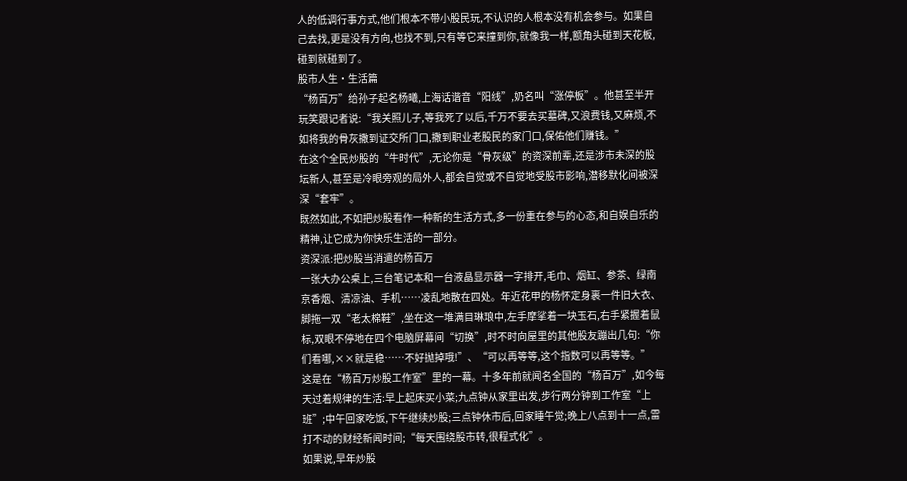人的低调行事方式,他们根本不带小股民玩,不认识的人根本没有机会参与。如果自己去找,更是没有方向,也找不到,只有等它来撞到你,就像我一样,额角头碰到天花板,碰到就碰到了。
股市人生·生活篇
“杨百万”给孙子起名杨曦,上海话谐音“阳线”,奶名叫“涨停板”。他甚至半开玩笑跟记者说:“我关照儿子,等我死了以后,千万不要去买墓碑,又浪费钱,又麻烦,不如将我的骨灰撒到证交所门口,撒到职业老股民的家门口,保佑他们赚钱。”
在这个全民炒股的“牛时代”,无论你是“骨灰级”的资深前辈,还是涉市未深的股坛新人,甚至是冷眼旁观的局外人,都会自觉或不自觉地受股市影响,潜移默化间被深深“套牢”。
既然如此,不如把炒股看作一种新的生活方式,多一份重在参与的心态,和自娱自乐的精神,让它成为你快乐生活的一部分。
资深派:把炒股当消遣的杨百万
一张大办公桌上,三台笔记本和一台液晶显示器一字排开,毛巾、烟缸、参茶、绿南京香烟、清凉油、手机……凌乱地散在四处。年近花甲的杨怀定身裹一件旧大衣、脚拖一双“老太棉鞋”,坐在这一堆满目琳琅中,左手摩挲着一块玉石,右手紧握着鼠标,双眼不停地在四个电脑屏幕间“切换”,时不时向屋里的其他股友蹦出几句:“你们看哪,××就是稳……不好抛掉哦!”、“可以再等等,这个指数可以再等等。”
这是在“杨百万炒股工作室”里的一幕。十多年前就闻名全国的“杨百万”,如今每天过着规律的生活:早上起床买小菜;九点钟从家里出发,步行两分钟到工作室“上班”;中午回家吃饭,下午继续炒股;三点钟休市后,回家睡午觉;晚上八点到十一点,雷打不动的财经新闻时间;“每天围绕股市转,很程式化”。
如果说,早年炒股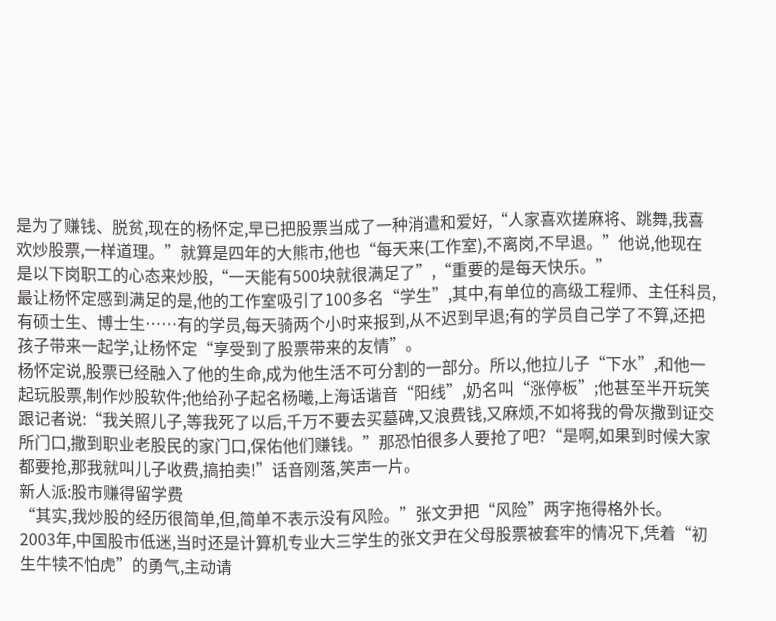是为了赚钱、脱贫,现在的杨怀定,早已把股票当成了一种消遣和爱好,“人家喜欢搓麻将、跳舞,我喜欢炒股票,一样道理。”就算是四年的大熊市,他也“每天来(工作室),不离岗,不早退。”他说,他现在是以下岗职工的心态来炒股,“一天能有500块就很满足了”,“重要的是每天快乐。”
最让杨怀定感到满足的是,他的工作室吸引了100多名“学生”,其中,有单位的高级工程师、主任科员,有硕士生、博士生……有的学员,每天骑两个小时来报到,从不迟到早退;有的学员自己学了不算,还把孩子带来一起学,让杨怀定“享受到了股票带来的友情”。
杨怀定说,股票已经融入了他的生命,成为他生活不可分割的一部分。所以,他拉儿子“下水”,和他一起玩股票,制作炒股软件;他给孙子起名杨曦,上海话谐音“阳线”,奶名叫“涨停板”;他甚至半开玩笑跟记者说:“我关照儿子,等我死了以后,千万不要去买墓碑,又浪费钱,又麻烦,不如将我的骨灰撒到证交所门口,撒到职业老股民的家门口,保佑他们赚钱。”那恐怕很多人要抢了吧?“是啊,如果到时候大家都要抢,那我就叫儿子收费,搞拍卖!”话音刚落,笑声一片。
新人派:股市赚得留学费
“其实,我炒股的经历很简单,但,简单不表示没有风险。”张文尹把“风险”两字拖得格外长。
2003年,中国股市低迷,当时还是计算机专业大三学生的张文尹在父母股票被套牢的情况下,凭着“初生牛犊不怕虎”的勇气,主动请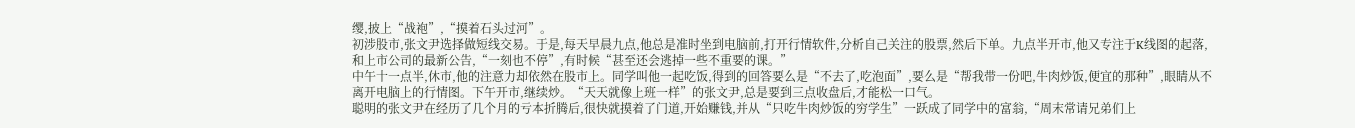缨,披上“战袍”,“摸着石头过河”。
初涉股市,张文尹选择做短线交易。于是,每天早晨九点,他总是准时坐到电脑前,打开行情软件,分析自己关注的股票,然后下单。九点半开市,他又专注于K线图的起落,和上市公司的最新公告,“一刻也不停”,有时候“甚至还会逃掉一些不重要的课。”
中午十一点半,休市,他的注意力却依然在股市上。同学叫他一起吃饭,得到的回答要么是“不去了,吃泡面”,要么是“帮我带一份吧,牛肉炒饭,便宜的那种”,眼睛从不离开电脑上的行情图。下午开市,继续炒。“天天就像上班一样”的张文尹,总是要到三点收盘后,才能松一口气。
聪明的张文尹在经历了几个月的亏本折腾后,很快就摸着了门道,开始赚钱,并从“只吃牛肉炒饭的穷学生”一跃成了同学中的富翁,“周末常请兄弟们上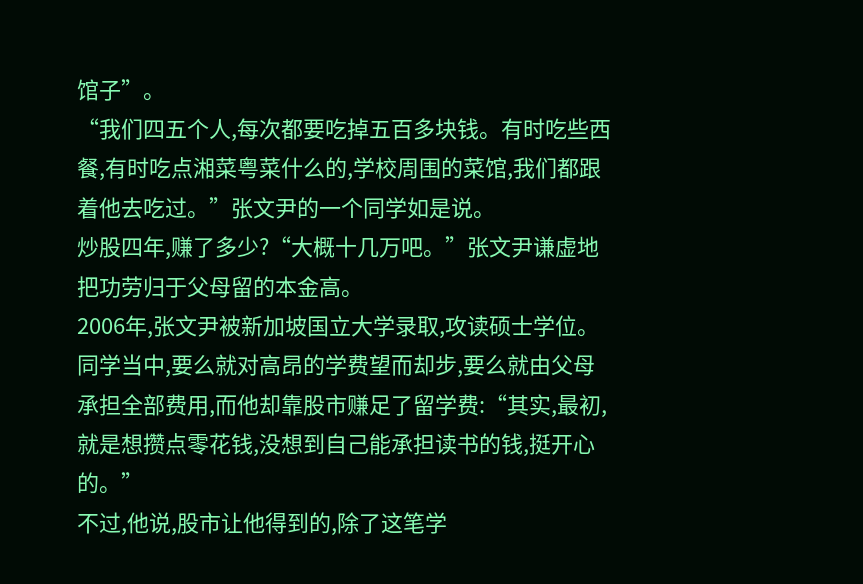馆子”。
“我们四五个人,每次都要吃掉五百多块钱。有时吃些西餐,有时吃点湘菜粤菜什么的,学校周围的菜馆,我们都跟着他去吃过。”张文尹的一个同学如是说。
炒股四年,赚了多少?“大概十几万吧。”张文尹谦虚地把功劳归于父母留的本金高。
2006年,张文尹被新加坡国立大学录取,攻读硕士学位。同学当中,要么就对高昂的学费望而却步,要么就由父母承担全部费用,而他却靠股市赚足了留学费:“其实,最初,就是想攒点零花钱,没想到自己能承担读书的钱,挺开心的。”
不过,他说,股市让他得到的,除了这笔学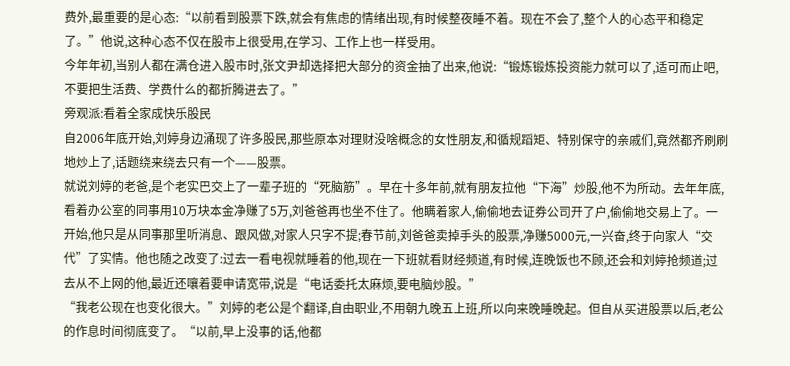费外,最重要的是心态:“以前看到股票下跌,就会有焦虑的情绪出现,有时候整夜睡不着。现在不会了,整个人的心态平和稳定了。”他说,这种心态不仅在股市上很受用,在学习、工作上也一样受用。
今年年初,当别人都在满仓进入股市时,张文尹却选择把大部分的资金抽了出来,他说:“锻炼锻炼投资能力就可以了,适可而止吧,不要把生活费、学费什么的都折腾进去了。”
旁观派:看着全家成快乐股民
自2006年底开始,刘婷身边涌现了许多股民,那些原本对理财没啥概念的女性朋友,和循规蹈矩、特别保守的亲戚们,竟然都齐刷刷地炒上了,话题绕来绕去只有一个——股票。
就说刘婷的老爸,是个老实巴交上了一辈子班的“死脑筋”。早在十多年前,就有朋友拉他“下海”炒股,他不为所动。去年年底,看着办公室的同事用10万块本金净赚了5万,刘爸爸再也坐不住了。他瞒着家人,偷偷地去证券公司开了户,偷偷地交易上了。一开始,他只是从同事那里听消息、跟风做,对家人只字不提;春节前,刘爸爸卖掉手头的股票,净赚5000元,一兴奋,终于向家人“交代”了实情。他也随之改变了:过去一看电视就睡着的他,现在一下班就看财经频道,有时候,连晚饭也不顾,还会和刘婷抢频道;过去从不上网的他,最近还嚷着要申请宽带,说是“电话委托太麻烦,要电脑炒股。”
“我老公现在也变化很大。”刘婷的老公是个翻译,自由职业,不用朝九晚五上班,所以向来晚睡晚起。但自从买进股票以后,老公的作息时间彻底变了。“以前,早上没事的话,他都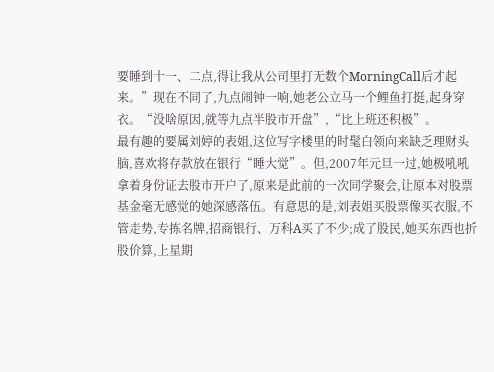要睡到十一、二点,得让我从公司里打无数个MorningCall后才起来。”现在不同了,九点闹钟一响,她老公立马一个鲤鱼打挺,起身穿衣。“没啥原因,就等九点半股市开盘”,“比上班还积极”。
最有趣的要属刘婷的表姐,这位写字楼里的时髦白领向来缺乏理财头脑,喜欢将存款放在银行“睡大觉”。但,2007年元旦一过,她极吼吼拿着身份证去股市开户了,原来是此前的一次同学聚会,让原本对股票基金毫无感觉的她深感落伍。有意思的是,刘表姐买股票像买衣服,不管走势,专拣名牌,招商银行、万科A买了不少;成了股民,她买东西也折股价算,上星期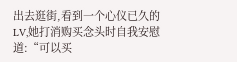出去逛街,看到一个心仪已久的LV,她打消购买念头时自我安慰道:“可以买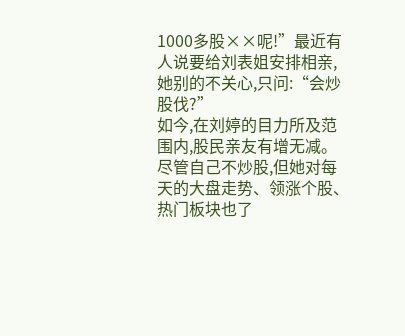1000多股××呢!”最近有人说要给刘表姐安排相亲,她别的不关心,只问:“会炒股伐?”
如今,在刘婷的目力所及范围内,股民亲友有增无减。尽管自己不炒股,但她对每天的大盘走势、领涨个股、热门板块也了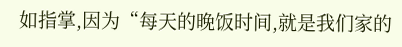如指掌,因为“每天的晚饭时间,就是我们家的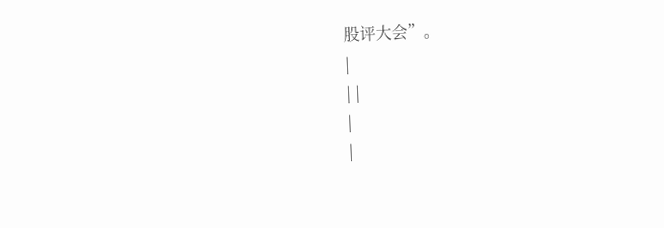股评大会”。
|
| |
|
|